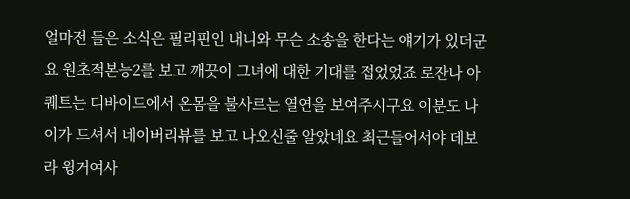얼마전 들은 소식은 필리핀인 내니와 무슨 소송을 한다는 얘기가 있더군요 원초적본능2를 보고 깨끗이 그녀에 대한 기대를 접었었죠 로잔나 아퀘트는 디바이드에서 온몸을 불사르는 열연을 보여주시구요 이분도 나이가 드셔서 네이버리뷰를 보고 나오신줄 알았네요 최근들어서야 데보라 윙거여사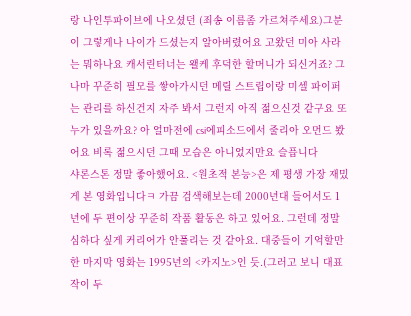랑 나인투파이브에 나오셨던 (죄송 이름좀 가르쳐주세요)그분이 그렇게나 나이가 드셨는지 알아버렸어요 고왔던 미아 사라는 뭐하나요 캐서린터너는 왤케 후덕한 할머니가 되신거죠? 그나마 꾸준히 필모를 쌓아가시던 메릴 스트립이랑 미셀 파이퍼는 관리를 하신건지 자주 봐서 그런지 아직 젊으신것 같구요 또 누가 있을까요? 아 얼마전에 csi에피소드에서 줄리아 오먼드 봤어요 비록 젊으시던 그때 모습은 아니었지만요 슬픕니다
샤론스톤 정말 좋아했어요. <원초적 본능>은 제 평생 가장 재밌게 본 영화입니다ㅋ 가끔 검색해보는데 2000년대 들어서도 1년에 두 편이상 꾸준히 작품 활동은 하고 있어요. 그런데 정말 심하다 싶게 커리어가 안풀리는 것 같아요. 대중들이 기억할만한 마지막 영화는 1995년의 <카지노>인 듯.(그러고 보니 대표작이 두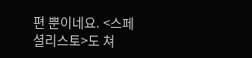편 뿐이네요. <스페셜리스토>도 쳐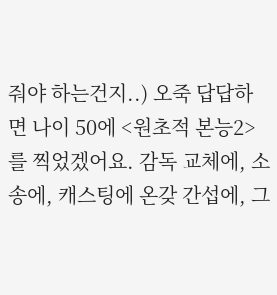줘야 하는건지..) 오죽 답답하면 나이 50에 <원초적 본능2>를 찍었겠어요. 감독 교체에, 소송에, 캐스팅에 온갖 간섭에, 그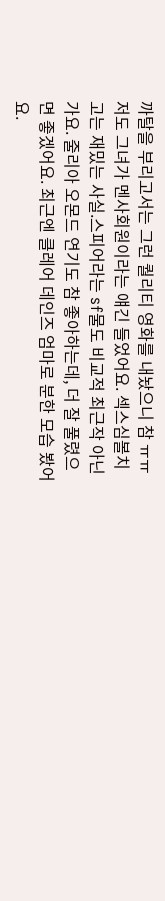까탈을 부리고서는 그런 퀄리티 영화를 내놨으니 참 ㅠㅠ
저도 그녀가 멘사회원이라는 얘긴 들었어요. 섹스심볼치고는 재밌는 사실.스피어라는 sf물도 비교적 최근작 아닌가요. 줄리아 오몬드 연기도 참 좋아하는데, 더 잘 풀렸으면 좋겠어요. 최근엔 클레어 데인즈 엄마로 분한 모습 봤어요.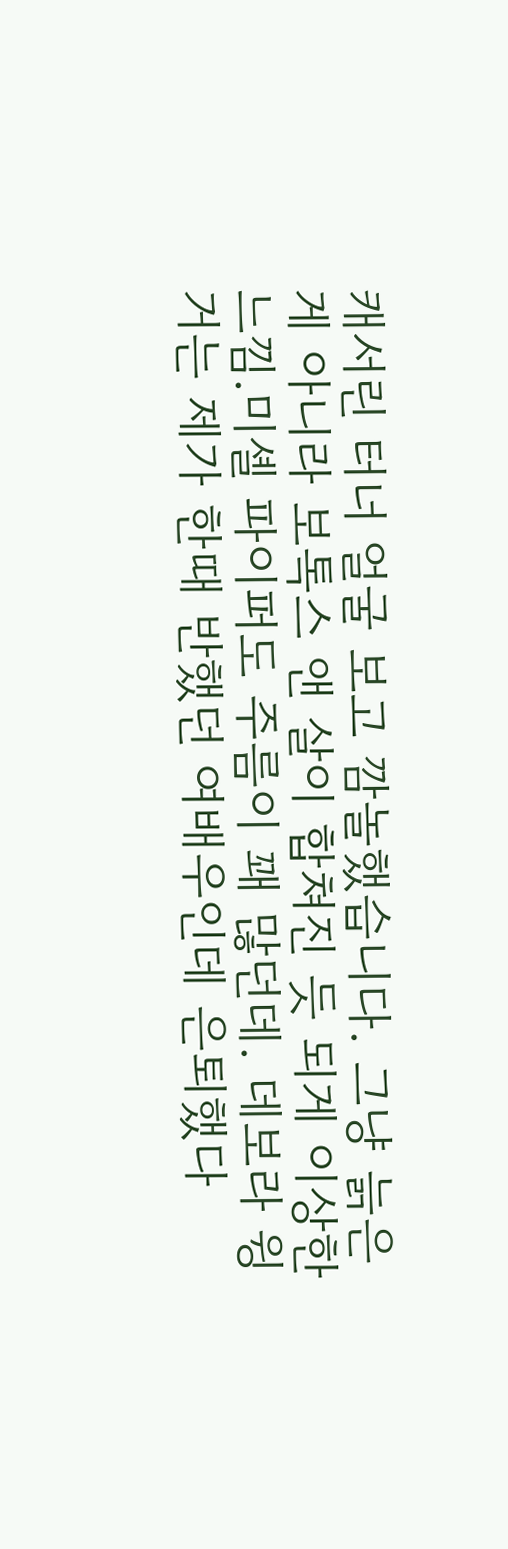캐서린 터너 얼굴 보고 깜놀했습니다. 그냥 늙은게 아니라 보톡스 앤 살이 합쳐진 듯 되게 이상한 느낌.미셸 파이퍼도 주름이 꽤 많던데. 데보라 윙거는 제가 한때 반했던 여배우인데 은퇴했다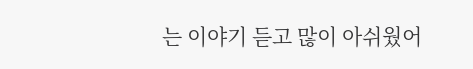는 이야기 듣고 많이 아쉬웠어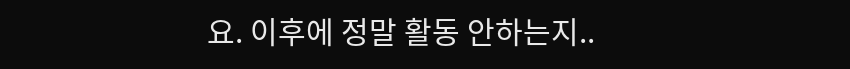요. 이후에 정말 활동 안하는지..